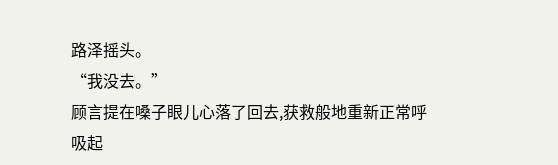路泽摇头。
“我没去。”
顾言提在嗓子眼儿心落了回去,获救般地重新正常呼吸起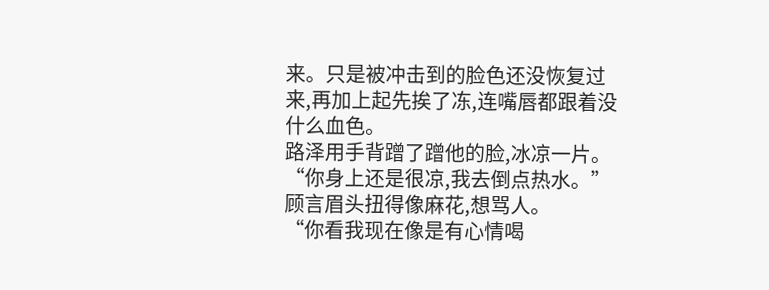来。只是被冲击到的脸色还没恢复过来,再加上起先挨了冻,连嘴唇都跟着没什么血色。
路泽用手背蹭了蹭他的脸,冰凉一片。
“你身上还是很凉,我去倒点热水。”
顾言眉头扭得像麻花,想骂人。
“你看我现在像是有心情喝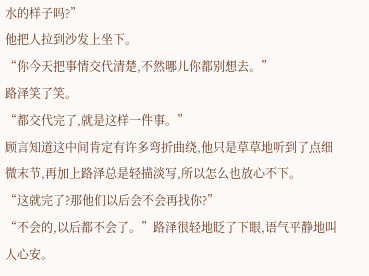水的样子吗?”
他把人拉到沙发上坐下。
“你今天把事情交代清楚,不然哪儿你都别想去。”
路泽笑了笑。
“都交代完了,就是这样一件事。”
顾言知道这中间肯定有许多弯折曲绕,他只是草草地听到了点细微末节,再加上路泽总是轻描淡写,所以怎么也放心不下。
“这就完了?那他们以后会不会再找你?”
“不会的,以后都不会了。”路泽很轻地眨了下眼,语气平静地叫人心安。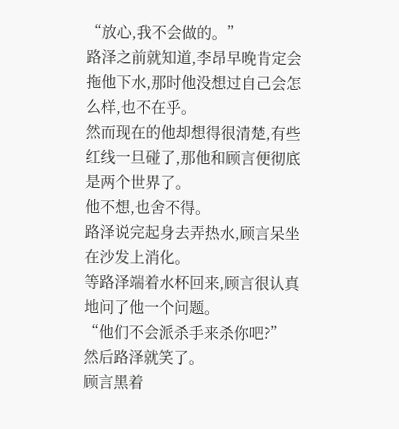“放心,我不会做的。”
路泽之前就知道,李昂早晚肯定会拖他下水,那时他没想过自己会怎么样,也不在乎。
然而现在的他却想得很清楚,有些红线一旦碰了,那他和顾言便彻底是两个世界了。
他不想,也舍不得。
路泽说完起身去弄热水,顾言呆坐在沙发上消化。
等路泽端着水杯回来,顾言很认真地问了他一个问题。
“他们不会派杀手来杀你吧?”
然后路泽就笑了。
顾言黑着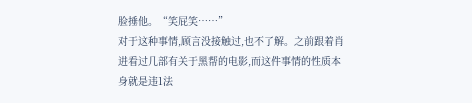脸捶他。“笑屁笑……”
对于这种事情,顾言没接触过,也不了解。之前跟着肖进看过几部有关于黑帮的电影,而这件事情的性质本身就是违1法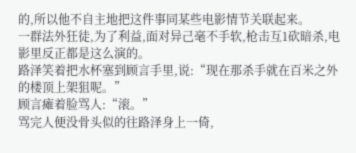的,所以他不自主地把这件事同某些电影情节关联起来。
一群法外狂徒,为了利益,面对异己毫不手软,枪击互1砍暗杀,电影里反正都是这么演的。
路泽笑着把水杯塞到顾言手里,说:“现在那杀手就在百米之外的楼顶上架狙呢。”
顾言瘫着脸骂人:“滚。”
骂完人便没骨头似的往路泽身上一倚,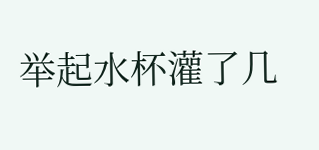举起水杯灌了几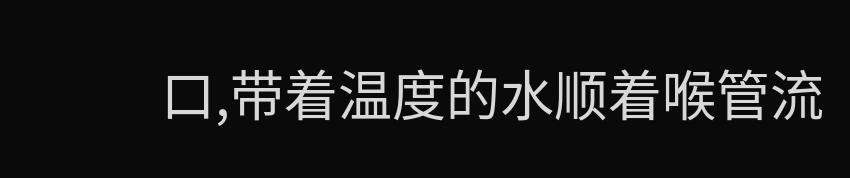口,带着温度的水顺着喉管流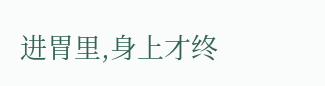进胃里,身上才终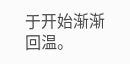于开始渐渐回温。